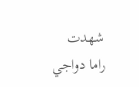شهدت راما دواجي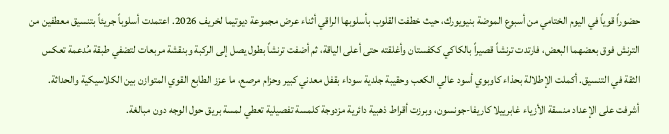حضوراً قوياً في اليوم الختامي من أسبوع الموضة بنيويورك، حيث خطفت القلوب بأسلوبها الراقي أثناء عرض مجموعة ديوتيما لخريف 2026. اعتمدت أسلوباً جريئاً بتنسيق معطفين من الترنش فوق بعضهما البعض، فارتدت ترنشاً قصيراً بالكاكي ككفستان وأغلقته حتى أعلى الياقة، ثم أضفت ترنشاً بطول يصل إلى الركبة وبنقشة مربعات لتضفي طبقة مُدعمة تعكس الثقة في التنسيق. أكملت الإطلالة بحذاء كاوبوي أسود عالي الكعب وحقيبة جلدية سوداء بقفل معدني كبير وحزام مرصع، ما عزز الطابع القوي المتوازن بين الكلاسيكية والحداثة. أشرفت على الإعداد منسقة الأزياء غابرييلا كاريفا-جونسون، وبرزت أقراط ذهبية دائرية مزدوجة كلمسة تفصيلية تعطي لمسة بريق حول الوجه دون مبالغة.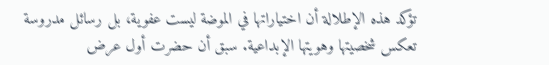تؤكد هذه الإطلالة أن اختياراتها في الموضة ليست عفوية، بل رسائل مدروسة تعكس شخصيتها وهويتها الإبداعية. سبق أن حضرت أول عرض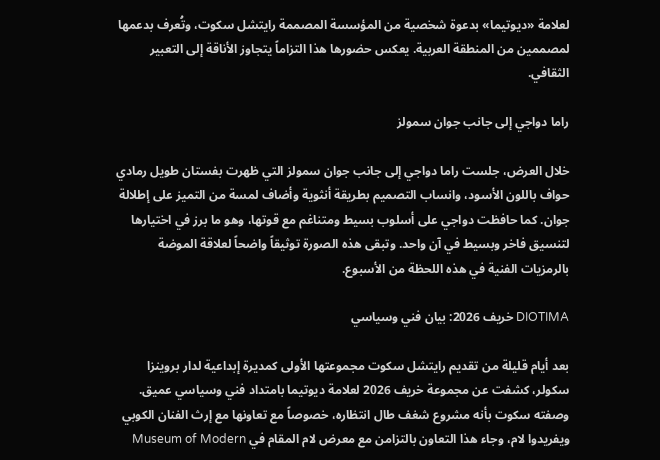لعلامة «ديوتيما» بدعوة شخصية من المؤسسة المصممة رايتشل سكوت، وتُعرف بدعمها لمصممين من المنطقة العربية. يعكس حضورها هذا التزاماً يتجاوز الأناقة إلى التعبير الثقافي.

راما دواجي إلى جانب جوان سمولز

خلال العرض، جلست راما دواجي إلى جانب جوان سمولز التي ظهرت بفستان طويل رمادي حواف باللون الأسود، وانساب التصميم بطريقة أنثوية وأضاف لمسة من التميز على إطلالة جوان. كما حافظت دواجي على أسلوب بسيط ومتناغم مع قوتها، وهو ما برز في اختيارها لتنسيق فاخر وبسيط في آن واحد. وتبقى هذه الصورة توثيقاً واضحاً لعلاقة الموضة بالرمزيات الفنية في هذه اللحظة من الأسبوع.

DIOTIMA خريف 2026: بيان فني وسياسي

بعد أيام قليلة من تقديم رايتشل سكوت مجموعتها الأولى كمديرة إبداعية لدار بروينزا سكولر، كشفت عن مجموعة خريف 2026 لعلامة ديوتيما بامتداد فني وسياسي عميق. وصفته سكوت بأنه مشروع شغف طال انتظاره، خصوصاً مع تعاونها مع إرث الفنان الكوبي ويفريدوا لام، وجاء هذا التعاون بالتزامن مع معرض لام المقام في Museum of Modern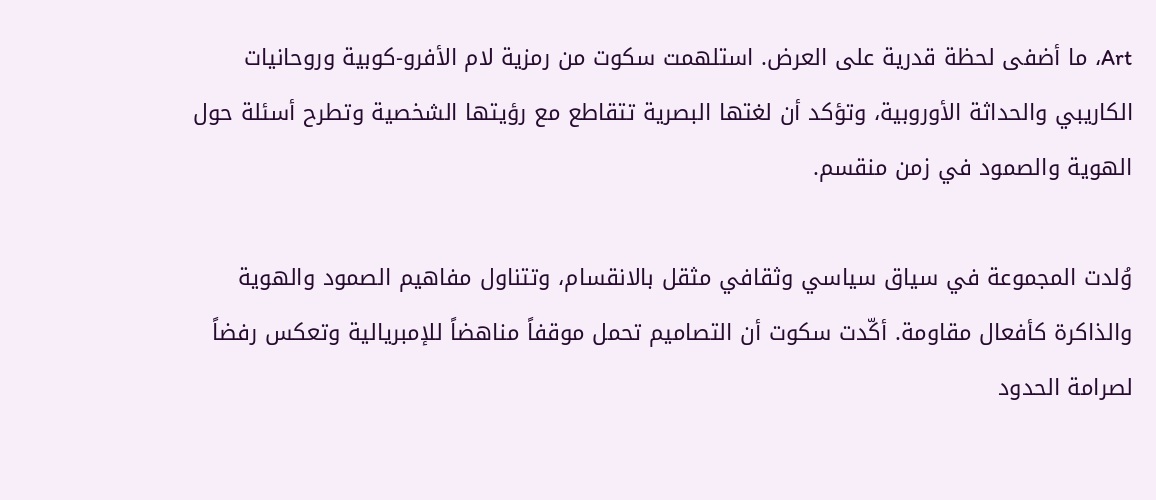Art، ما أضفى لحظة قدرية على العرض. استلهمت سكوت من رمزية لام الأفرو-كوبية وروحانيات الكاريبي والحداثة الأوروبية، وتؤكد أن لغتها البصرية تتقاطع مع رؤيتها الشخصية وتطرح أسئلة حول الهوية والصمود في زمن منقسم.

وُلدت المجموعة في سياق سياسي وثقافي مثقل بالانقسام، وتتناول مفاهيم الصمود والهوية والذاكرة كأفعال مقاومة. أكّدت سكوت أن التصاميم تحمل موقفاً مناهضاً للإمبريالية وتعكس رفضاً لصرامة الحدود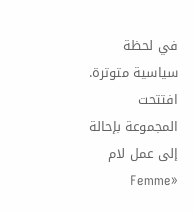في لحظة سياسية متوترة. افتتحت المجموعة بإحالة إلى عمل لام «Femme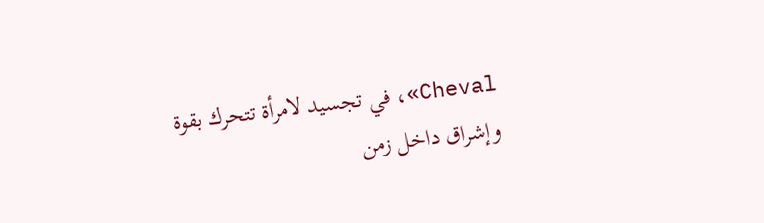Cheval»، في تجسيد لامرأة تتحرك بقوة وإشراق داخل زمن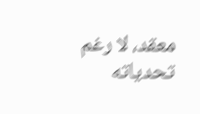معقد، لا رغم تحدياته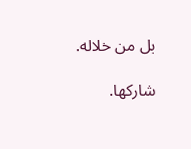بل من خلاله.

شاركها.